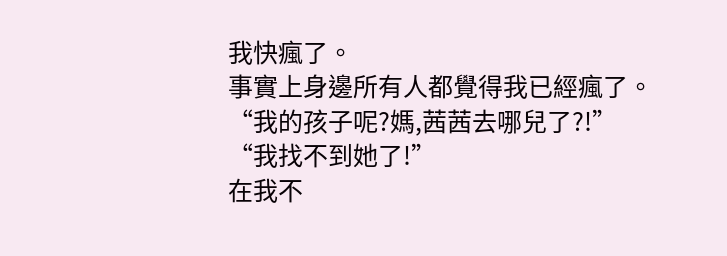我快瘋了。
事實上身邊所有人都覺得我已經瘋了。
“我的孩子呢?媽,茜茜去哪兒了?!”
“我找不到她了!”
在我不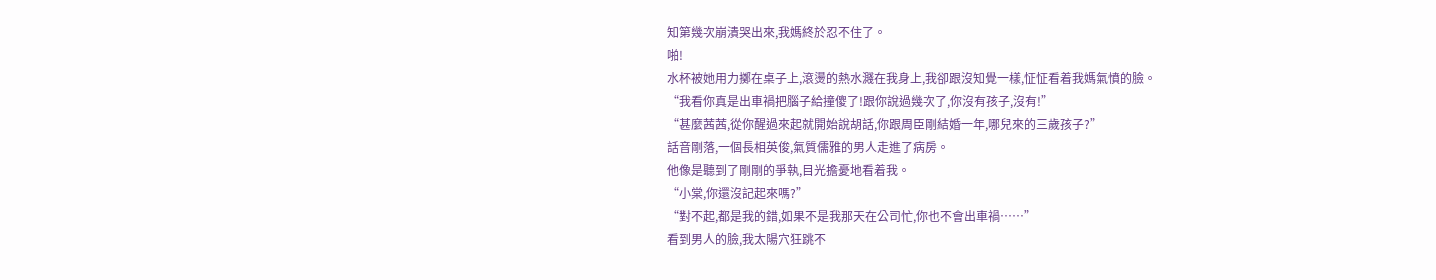知第幾次崩潰哭出來,我媽終於忍不住了。
啪!
水杯被她用力擲在桌子上,滾燙的熱水濺在我身上,我卻跟沒知覺一樣,怔怔看着我媽氣憤的臉。
“我看你真是出車禍把腦子給撞傻了!跟你說過幾次了,你沒有孩子,沒有!”
“甚麼茜茜,從你醒過來起就開始說胡話,你跟周臣剛結婚一年,哪兒來的三歲孩子?”
話音剛落,一個長相英俊,氣質儒雅的男人走進了病房。
他像是聽到了剛剛的爭執,目光擔憂地看着我。
“小棠,你還沒記起來嗎?”
“對不起,都是我的錯,如果不是我那天在公司忙,你也不會出車禍……”
看到男人的臉,我太陽穴狂跳不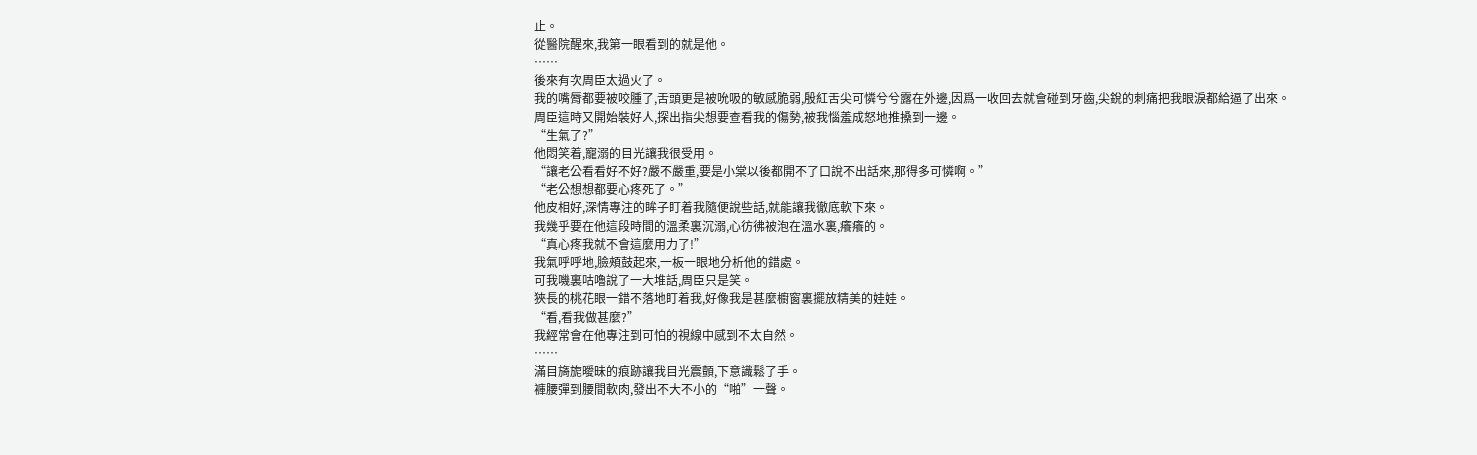止。
從醫院醒來,我第一眼看到的就是他。
……
後來有次周臣太過火了。
我的嘴脣都要被咬腫了,舌頭更是被吮吸的敏感脆弱,殷紅舌尖可憐兮兮露在外邊,因爲一收回去就會碰到牙齒,尖銳的刺痛把我眼淚都給逼了出來。
周臣這時又開始裝好人,探出指尖想要查看我的傷勢,被我惱羞成怒地推搡到一邊。
“生氣了?”
他悶笑着,寵溺的目光讓我很受用。
“讓老公看看好不好?嚴不嚴重,要是小棠以後都開不了口說不出話來,那得多可憐啊。”
“老公想想都要心疼死了。”
他皮相好,深情專注的眸子盯着我隨便說些話,就能讓我徹底軟下來。
我幾乎要在他這段時間的溫柔裏沉溺,心彷彿被泡在溫水裏,癢癢的。
“真心疼我就不會這麼用力了!”
我氣呼呼地,臉頰鼓起來,一板一眼地分析他的錯處。
可我嘰裏咕嚕說了一大堆話,周臣只是笑。
狹長的桃花眼一錯不落地盯着我,好像我是甚麼櫥窗裏擺放精美的娃娃。
“看,看我做甚麼?”
我經常會在他專注到可怕的視線中感到不太自然。
……
滿目旖旎曖昧的痕跡讓我目光震顫,下意識鬆了手。
褲腰彈到腰間軟肉,發出不大不小的“啪”一聲。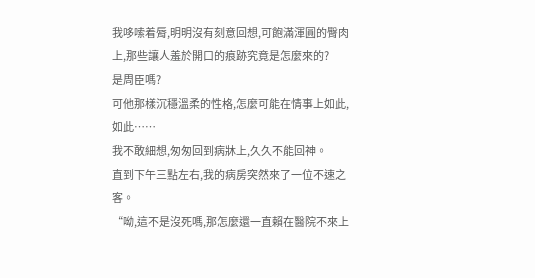我哆嗦着脣,明明沒有刻意回想,可飽滿渾圓的臀肉上,那些讓人羞於開口的痕跡究竟是怎麼來的?
是周臣嗎?
可他那樣沉穩溫柔的性格,怎麼可能在情事上如此,如此……
我不敢細想,匆匆回到病牀上,久久不能回神。
直到下午三點左右,我的病房突然來了一位不速之客。
“呦,這不是沒死嗎,那怎麼還一直賴在醫院不來上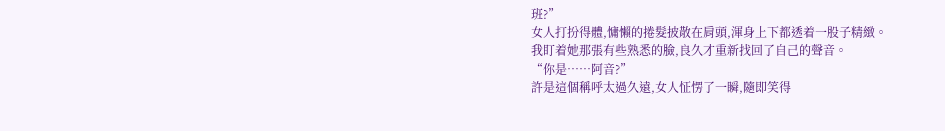班?”
女人打扮得體,慵懶的捲髮披散在肩頭,渾身上下都透着一股子精緻。
我盯着她那張有些熟悉的臉,良久才重新找回了自己的聲音。
“你是……阿音?”
許是這個稱呼太過久遠,女人怔愣了一瞬,隨即笑得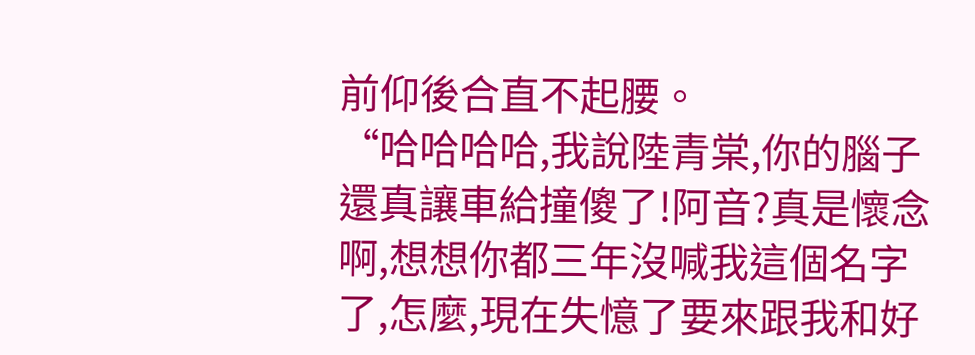前仰後合直不起腰。
“哈哈哈哈,我說陸青棠,你的腦子還真讓車給撞傻了!阿音?真是懷念啊,想想你都三年沒喊我這個名字了,怎麼,現在失憶了要來跟我和好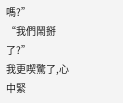嗎?”
“我們鬧掰了?”
我更喫驚了,心中緊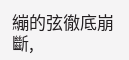繃的弦徹底崩斷,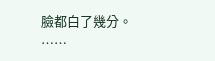臉都白了幾分。
……